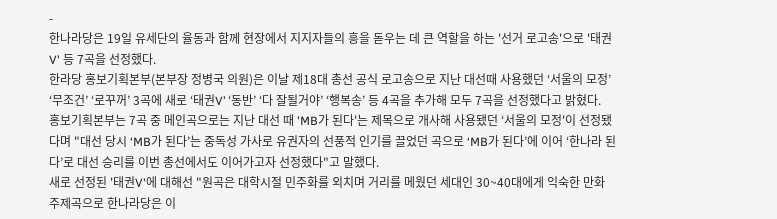-
한나라당은 19일 유세단의 율동과 함께 현장에서 지지자들의 흥을 돋우는 데 큰 역할을 하는 '선거 로고송'으로 '태권V' 등 7곡을 선정했다.
한라당 홍보기획본부(본부장 정병국 의원)은 이날 제18대 총선 공식 로고송으로 지난 대선때 사용했던 ‘서울의 모정’ ‘무조건’ ‘로꾸꺼’ 3곡에 새로 ‘태권V’ ‘동반’ ‘다 잘될거야’ ‘행복송’ 등 4곡을 추가해 모두 7곡을 선정했다고 밝혔다.
홍보기획본부는 7곡 중 메인곡으로는 지난 대선 때 'MB가 된다'는 제목으로 개사해 사용됐던 ‘서울의 모정'이 선정됐다며 "대선 당시 ‘MB가 된다’는 중독성 가사로 유권자의 선풍적 인기를 끌었던 곡으로 ‘MB가 된다’에 이어 ‘한나라 된다’로 대선 승리를 이번 총선에서도 이어가고자 선정했다"고 말했다.
새로 선정된 '태권V'에 대해선 "원곡은 대학시절 민주화를 외치며 거리를 메웠던 세대인 30~40대에게 익숙한 만화 주제곡으로 한나라당은 이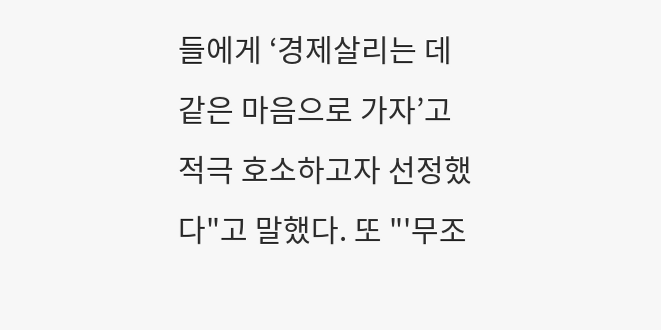들에게 ‘경제살리는 데 같은 마음으로 가자’고 적극 호소하고자 선정했다"고 말했다. 또 "'무조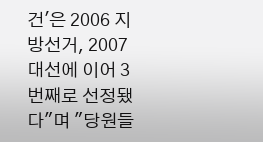건'은 2006 지방선거, 2007 대선에 이어 3번째로 선정됐다"며 "당원들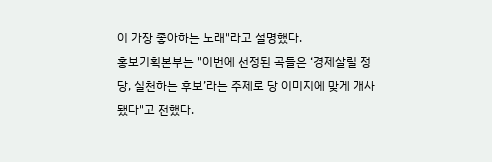이 가장 좋아하는 노래"라고 설명했다.
홍보기획본부는 "이번에 선정된 곡들은 ‘경제살릴 정당, 실천하는 후보’라는 주제로 당 이미지에 맞게 개사됐다"고 전했다.